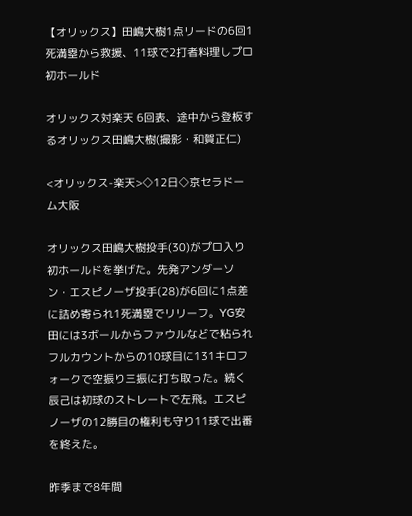【オリックス】田嶋大樹1点リードの6回1死満塁から救援、11球で2打者料理しプロ初ホールド

オリックス対楽天 6回表、途中から登板するオリックス田嶋大樹(撮影・和賀正仁)

<オリックス-楽天>◇12日◇京セラドーム大阪

オリックス田嶋大樹投手(30)がプロ入り初ホールドを挙げた。先発アンダーソン・エスピノーザ投手(28)が6回に1点差に詰め寄られ1死満塁でリリーフ。YG安田には3ボールからファウルなどで粘られフルカウントからの10球目に131キロフォークで空振り三振に打ち取った。続く辰己は初球のストレートで左飛。エスピノーザの12勝目の権利も守り11球で出番を終えた。

昨季まで8年間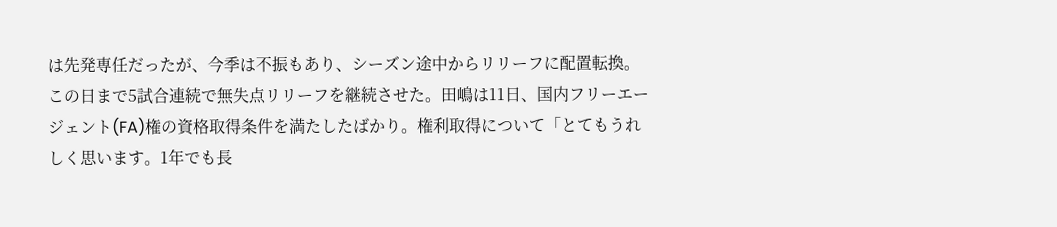は先発専任だったが、今季は不振もあり、シーズン途中からリリーフに配置転換。この日まで5試合連続で無失点リリーフを継続させた。田嶋は11日、国内フリーエージェント(FA)権の資格取得条件を満たしたばかり。権利取得について「とてもうれしく思います。1年でも長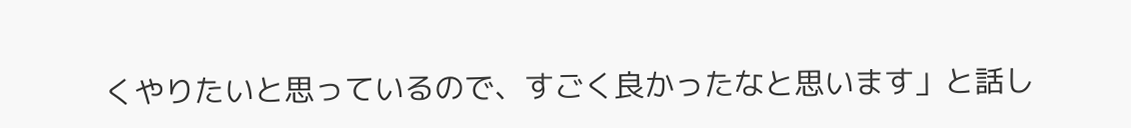くやりたいと思っているので、すごく良かったなと思います」と話し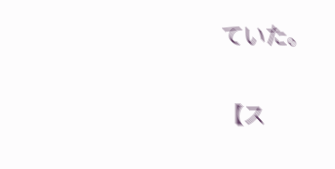ていた。

【ス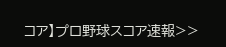コア】プロ野球スコア速報>>